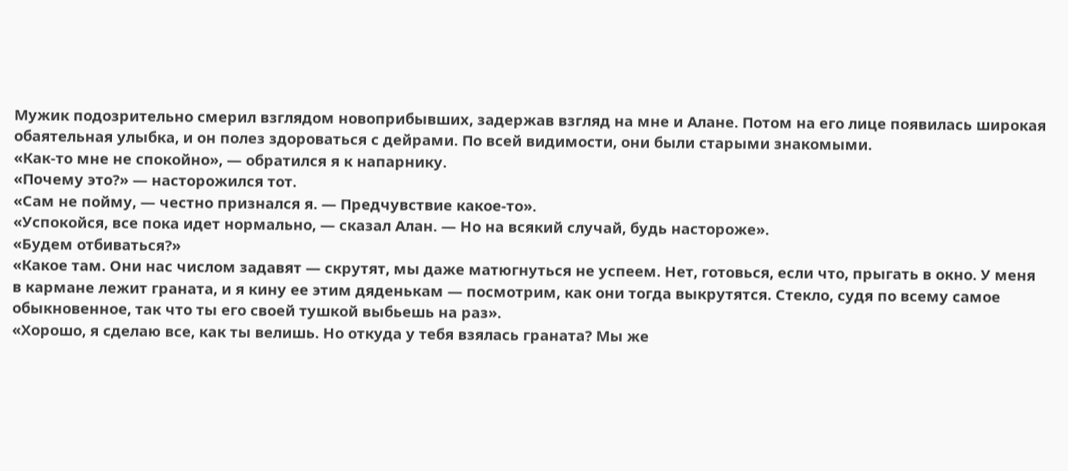Мужик подозрительно смерил взглядом новоприбывших, задержав взгляд на мне и Алане. Потом на его лице появилась широкая обаятельная улыбка, и он полез здороваться с дейрами. По всей видимости, они были старыми знакомыми.
«Как-то мне не спокойно», — обратился я к напарнику.
«Почему это?» — насторожился тот.
«Сам не пойму, — честно признался я. — Предчувствие какое-то».
«Успокойся, все пока идет нормально, — сказал Алан. — Но на всякий случай, будь настороже».
«Будем отбиваться?»
«Какое там. Они нас числом задавят — скрутят, мы даже матюгнуться не успеем. Нет, готовься, если что, прыгать в окно. У меня в кармане лежит граната, и я кину ее этим дяденькам — посмотрим, как они тогда выкрутятся. Стекло, судя по всему самое обыкновенное, так что ты его своей тушкой выбьешь на раз».
«Хорошо, я сделаю все, как ты велишь. Но откуда у тебя взялась граната? Мы же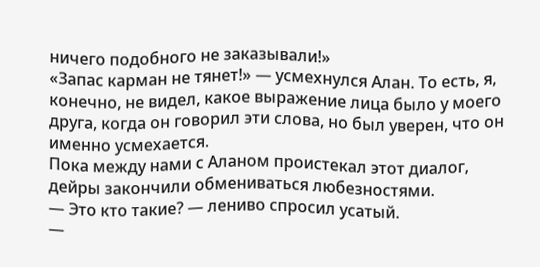ничего подобного не заказывали!»
«Запас карман не тянет!» — усмехнулся Алан. То есть, я, конечно, не видел, какое выражение лица было у моего друга, когда он говорил эти слова, но был уверен, что он именно усмехается.
Пока между нами с Аланом проистекал этот диалог, дейры закончили обмениваться любезностями.
— Это кто такие? — лениво спросил усатый.
—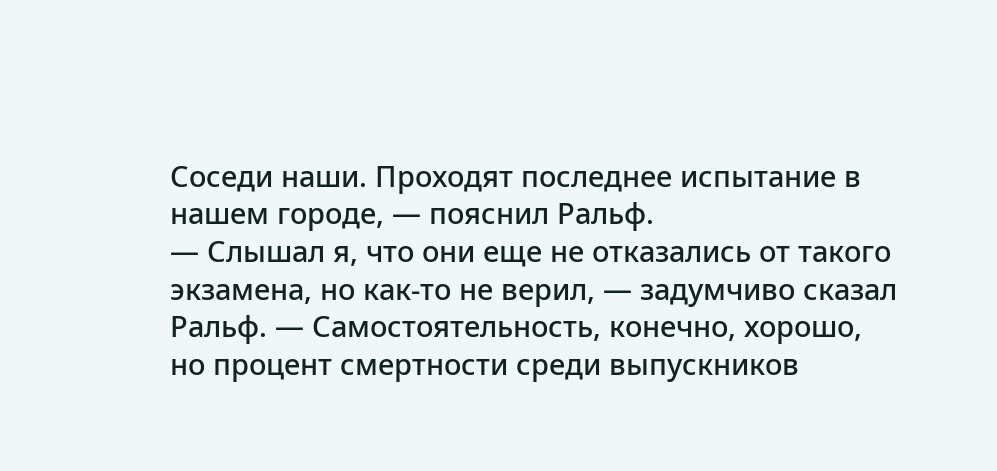Соседи наши. Проходят последнее испытание в нашем городе, — пояснил Ральф.
— Слышал я, что они еще не отказались от такого экзамена, но как-то не верил, — задумчиво сказал Ральф. — Самостоятельность, конечно, хорошо, но процент смертности среди выпускников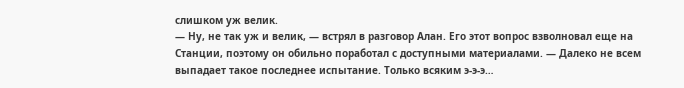слишком уж велик.
— Ну, не так уж и велик, — встрял в разговор Алан. Его этот вопрос взволновал еще на Станции, поэтому он обильно поработал с доступными материалами. — Далеко не всем выпадает такое последнее испытание. Только всяким э-э-э…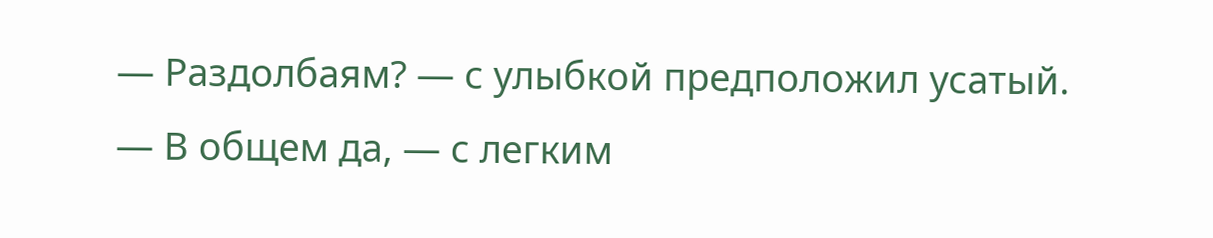— Раздолбаям? — с улыбкой предположил усатый.
— В общем да, — с легким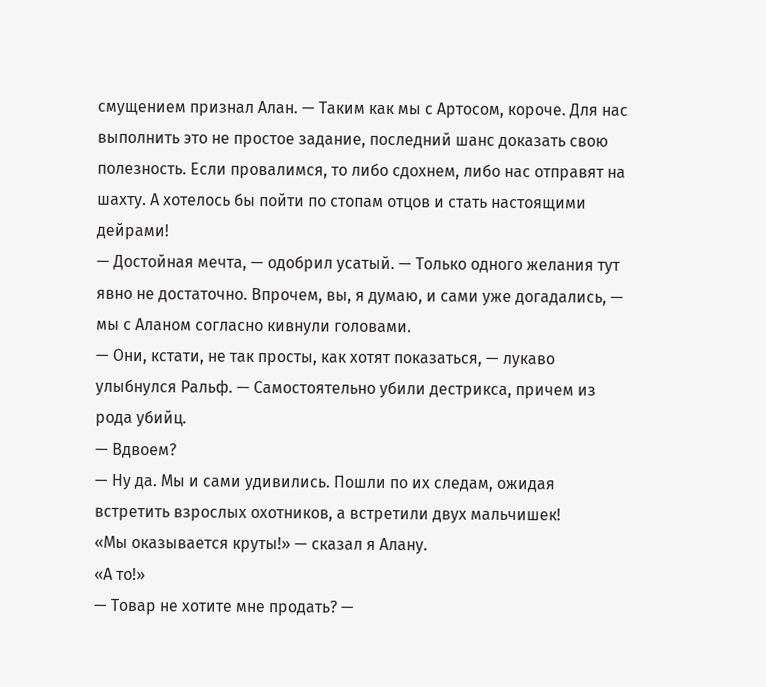смущением признал Алан. — Таким как мы с Артосом, короче. Для нас выполнить это не простое задание, последний шанс доказать свою полезность. Если провалимся, то либо сдохнем, либо нас отправят на шахту. А хотелось бы пойти по стопам отцов и стать настоящими дейрами!
— Достойная мечта, — одобрил усатый. — Только одного желания тут явно не достаточно. Впрочем, вы, я думаю, и сами уже догадались, — мы с Аланом согласно кивнули головами.
— Они, кстати, не так просты, как хотят показаться, — лукаво улыбнулся Ральф. — Самостоятельно убили дестрикса, причем из рода убийц.
— Вдвоем?
— Ну да. Мы и сами удивились. Пошли по их следам, ожидая встретить взрослых охотников, а встретили двух мальчишек!
«Мы оказывается круты!» — сказал я Алану.
«А то!»
— Товар не хотите мне продать? —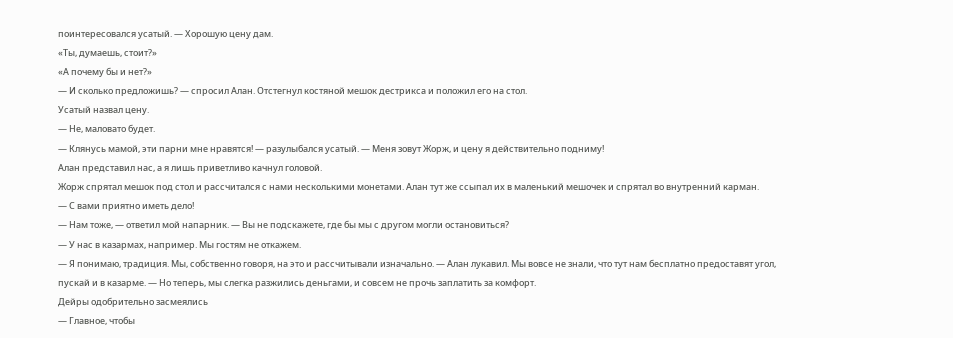поинтересовался усатый. — Хорошую цену дам.
«Ты, думаешь, стоит?»
«А почему бы и нет?»
— И сколько предложишь? — спросил Алан. Отстегнул костяной мешок дестрикса и положил его на стол.
Усатый назвал цену.
— Не, маловато будет.
— Клянусь мамой, эти парни мне нравятся! — разулыбался усатый. — Меня зовут Жорж, и цену я действительно подниму!
Алан представил нас, а я лишь приветливо качнул головой.
Жорж спрятал мешок под стол и рассчитался с нами несколькими монетами. Алан тут же ссыпал их в маленький мешочек и спрятал во внутренний карман.
— С вами приятно иметь дело!
— Нам тоже, — ответил мой напарник. — Вы не подскажете, где бы мы с другом могли остановиться?
— У нас в казармах, например. Мы гостям не откажем.
— Я понимаю, традиция. Мы, собственно говоря, на это и рассчитывали изначально. — Алан лукавил. Мы вовсе не знали, что тут нам бесплатно предоставят угол, пускай и в казарме. — Но теперь, мы слегка разжились деньгами, и совсем не прочь заплатить за комфорт.
Дейры одобрительно засмеялись
— Главное, чтобы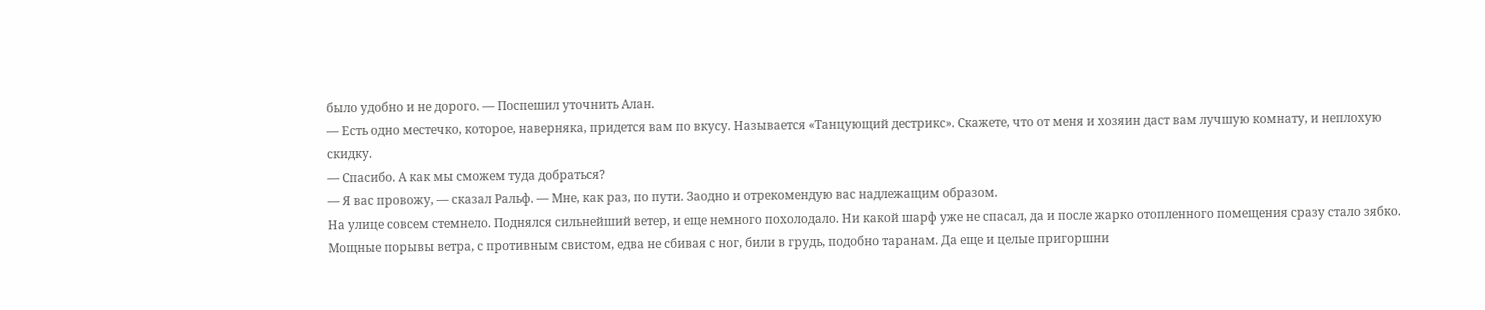было удобно и не дорого. — Поспешил уточнить Алан.
— Есть одно местечко, которое, наверняка, придется вам по вкусу. Называется «Танцующий дестрикс». Скажете, что от меня и хозяин даст вам лучшую комнату, и неплохую скидку.
— Спасибо. А как мы сможем туда добраться?
— Я вас провожу, — сказал Ральф. — Мне, как раз, по пути. Заодно и отрекомендую вас надлежащим образом.
На улице совсем стемнело. Поднялся сильнейший ветер, и еще немного похолодало. Ни какой шарф уже не спасал, да и после жарко отопленного помещения сразу стало зябко.
Мощные порывы ветра, с противным свистом, едва не сбивая с ног, били в грудь, подобно таранам. Да еще и целые пригоршни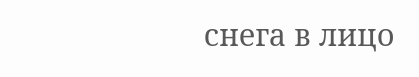снега в лицо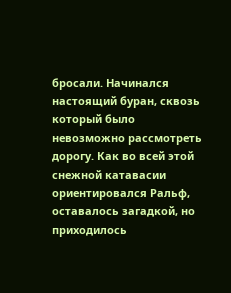бросали. Начинался настоящий буран, сквозь который было невозможно рассмотреть дорогу. Как во всей этой снежной катавасии ориентировался Ральф, оставалось загадкой, но приходилось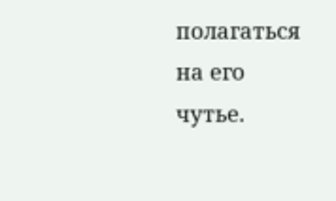полагаться на его чутье.